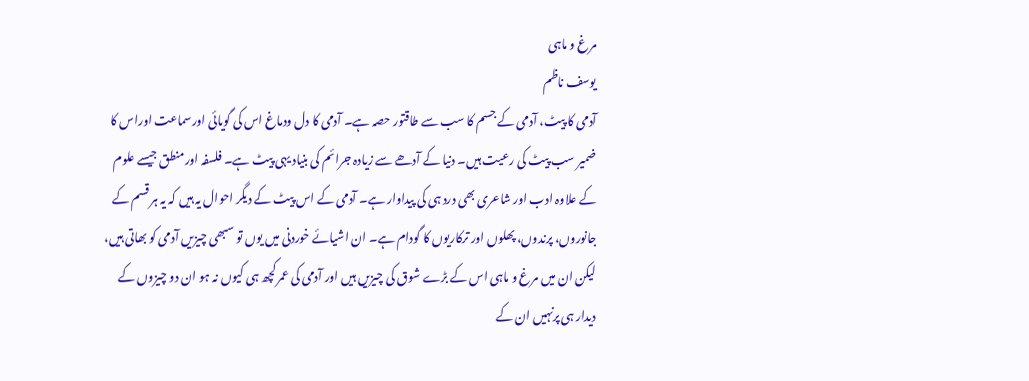مرغ و ماہی
یوسف ناظم
آدمی کا پیٹ، آدمی کے جسم کا سب سے طاقتور حصہ ہے۔ آدمی کا دل ودماغ اس کی گویائی اورسماعت اوراس کا ضمیر سب پیٹ کی رعیت ہیں۔ دنیا کے آدھے سے زیادہ جرائم کی بنیاد یہی پیٹ ہے۔ فلسفہ اورمنطق جیسے علوم کے علاوہ ادب اور شاعری بھی درد ہی کی پیداوار ہے۔ آدمی کے اس پیٹ کے دیگر احوال یہ ہیں کہ یہ ہر قسم کے جانوروں، پرندوں، پھلوں اور ترکاریوں کا گودام ہے۔ ان اشیائے خوردنی میں یوں تو سبھی چیزیں آدمی کو بھاتی ہیں، لیکن ان میں مرغ و ماہی اس کے بڑے شوق کی چیزیں ہیں اور آدمی کی عمر کچھ ہی کیوں نہ ہو ان دو چیزوں کے دیدار ہی پرنہیں ان کے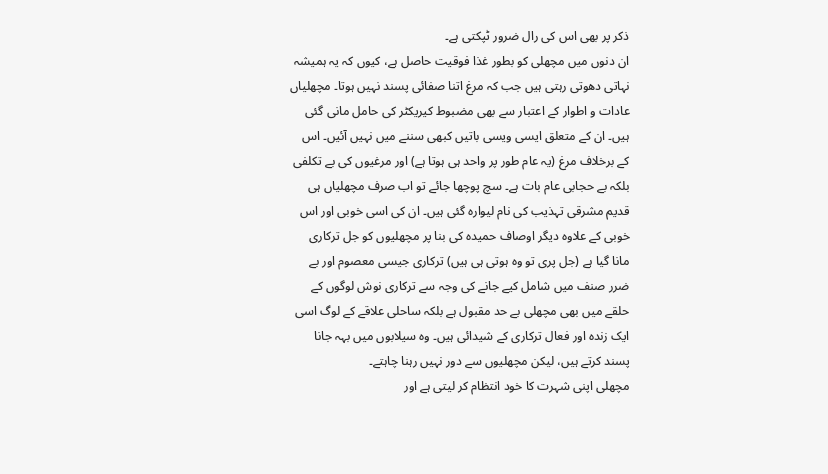ذکر پر بھی اس کی رال ضرور ٹپکتی ہے۔
ان دنوں میں مچھلی کو بطور غذا فوقیت حاصل ہے، کیوں کہ یہ ہمیشہ نہاتی دھوتی رہتی ہیں جب کہ مرغ اتنا صفائی پسند نہیں ہوتا۔ مچھلیاں عادات و اطوار کے اعتبار سے بھی مضبوط کیریکٹر کی حامل مانی گئی ہیں۔ ان کے متعلق ایسی ویسی باتیں کبھی سننے میں نہیں آئیں۔ اس کے برخلاف مرغ (یہ عام طور پر واحد ہی ہوتا ہے) اور مرغیوں کی بے تکلفی بلکہ بے حجابی عام بات ہے۔ سچ پوچھا جائے تو اب صرف مچھلیاں ہی قدیم مشرقی تہذیب کی نام لیوارہ گئی ہیں۔ ان کی اسی خوبی اور اس خوبی کے علاوہ دیگر اوصاف حمیدہ کی بنا پر مچھلیوں کو جل ترکاری مانا گیا ہے (جل پری تو وہ ہوتی ہی ہیں) ترکاری جیسی معصوم اور بے ضرر صنف میں شامل کیے جانے کی وجہ سے ترکاری نوش لوگوں کے حلقے میں بھی مچھلی بے حد مقبول ہے بلکہ ساحلی علاقے کے لوگ اسی ایک زندہ اور فعال ترکاری کے شیدائی ہیں۔ وہ سیلابوں میں بہہ جانا پسند کرتے ہیں، لیکن مچھلیوں سے دور نہیں رہنا چاہتے۔
مچھلی اپنی شہرت کا خود انتظام کر لیتی ہے اور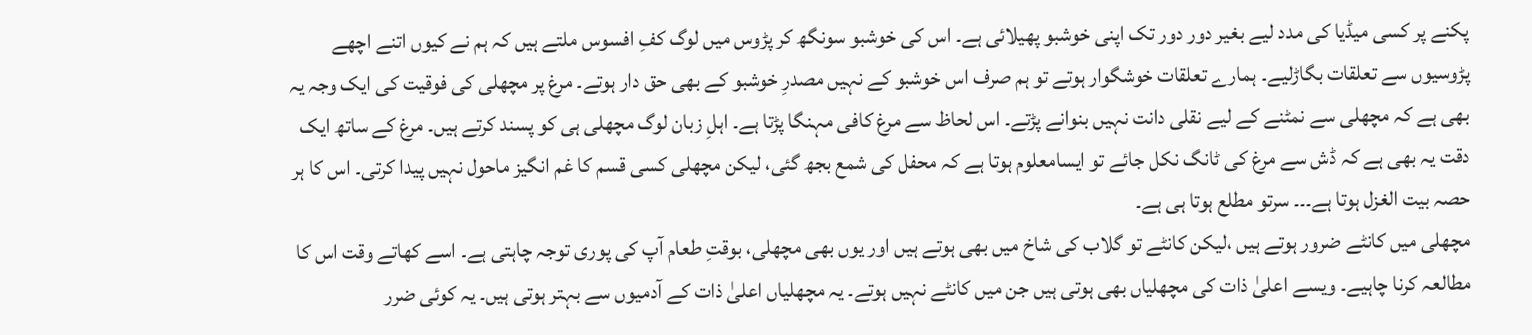پکنے پر کسی میڈیا کی مدد لیے بغیر دور دور تک اپنی خوشبو پھیلائی ہے۔ اس کی خوشبو سونگھ کر پڑوس میں لوگ کفِ افسوس ملتے ہیں کہ ہم نے کیوں اتنے اچھے پڑوسیوں سے تعلقات بگاڑلیے۔ ہمارے تعلقات خوشگوار ہوتے تو ہم صرف اس خوشبو کے نہیں مصدرِ خوشبو کے بھی حق دار ہوتے۔ مرغ پر مچھلی کی فوقیت کی ایک وجہ یہ بھی ہے کہ مچھلی سے نمٹنے کے لیے نقلی دانت نہیں بنوانے پڑتے۔ اس لحاظ سے مرغ کافی مہنگا پڑتا ہے۔ اہلِ زبان لوگ مچھلی ہی کو پسند کرتے ہیں۔ مرغ کے ساتھ ایک دقت یہ بھی ہے کہ ڈش سے مرغ کی ٹانگ نکل جائے تو ایسامعلوم ہوتا ہے کہ محفل کی شمع بجھ گئی، لیکن مچھلی کسی قسم کا غم انگیز ماحول نہیں پیدا کرتی۔ اس کا ہر حصہ بیت الغزل ہوتا ہے۔۔۔ سرتو مطلع ہوتا ہی ہے۔
مچھلی میں کانٹے ضرور ہوتے ہیں ،لیکن کانٹے تو گلاب کی شاخ میں بھی ہوتے ہیں اور یوں بھی مچھلی، بوقتِ طعام آپ کی پوری توجہ چاہتی ہے۔ اسے کھاتے وقت اس کا مطالعہ کرنا چاہیے۔ ویسے اعلیٰ ذات کی مچھلیاں بھی ہوتی ہیں جن میں کانٹے نہیں ہوتے۔ یہ مچھلیاں اعلیٰ ذات کے آدمیوں سے بہتر ہوتی ہیں۔ یہ کوئی ضرر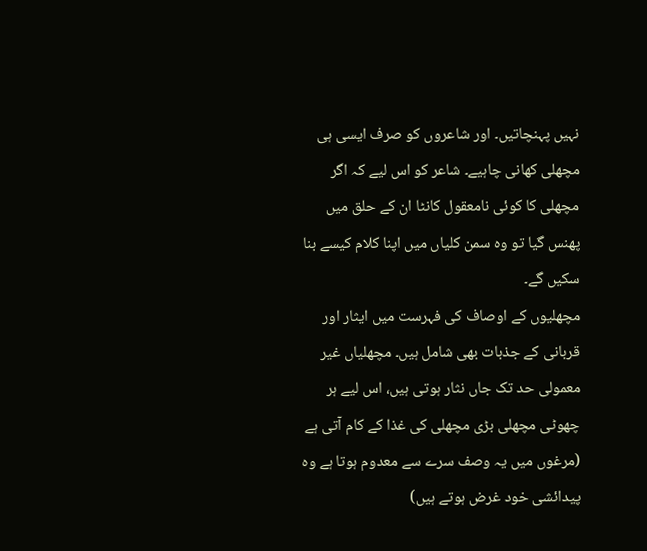نہیں پہنچاتیں۔ اور شاعروں کو صرف ایسی ہی مچھلی کھانی چاہیے۔ شاعر کو اس لیے کہ اگر مچھلی کا کوئی نامعقول کانٹا ان کے حلق میں پھنس گیا تو وہ سمن کلیاں میں اپنا کلام کیسے بنا سکیں گے۔
مچھلیوں کے اوصاف کی فہرست میں ایثار اور قربانی کے جذبات بھی شامل ہیں۔ مچھلیاں غیر معمولی حد تک جاں نثار ہوتی ہیں، اس لیے ہر چھوٹی مچھلی بڑی مچھلی کی غذا کے کام آتی ہے (مرغوں میں یہ وصف سرے سے معدوم ہوتا ہے وہ پیدائشی خود غرض ہوتے ہیں)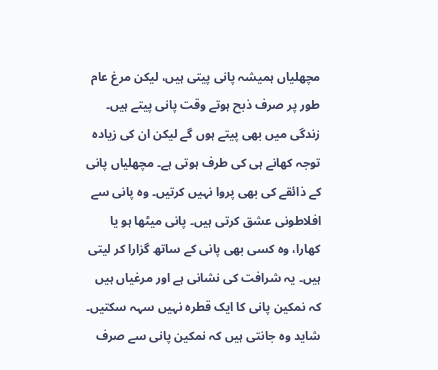مچھلیاں ہمیشہ پانی پیتی ہیں، لیکن مرغ عام طور پر صرف ذبح ہوتے وقت پانی پیتے ہیں۔ زندگی میں بھی پیتے ہوں گے لیکن ان کی زیادہ توجہ کھانے ہی کی طرف ہوتی ہے۔ مچھلیاں پانی کے ذائقے کی بھی پروا نہیں کرتیں۔ وہ پانی سے افلاطونی عشق کرتی ہیں۔ پانی میٹھا ہو یا کھارا، وہ کسی بھی پانی کے ساتھ گزارا کر لیتی ہیں۔ یہ شرافت کی نشانی ہے اور مرغیاں ہیں کہ نمکین پانی کا ایک قطرہ نہیں سہہ سکتیں۔ شاید وہ جانتی ہیں کہ نمکین پانی سے صرف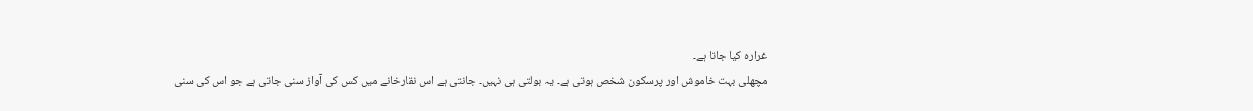غرارہ کیا جاتا ہے۔
مچھلی بہت خاموش اور پرسکون شخص ہوتی ہے۔ یہ بولتی ہی نہیں۔ جانتی ہے اس نقارخانے میں کس کی آواز سنی جاتی ہے جو اس کی سنی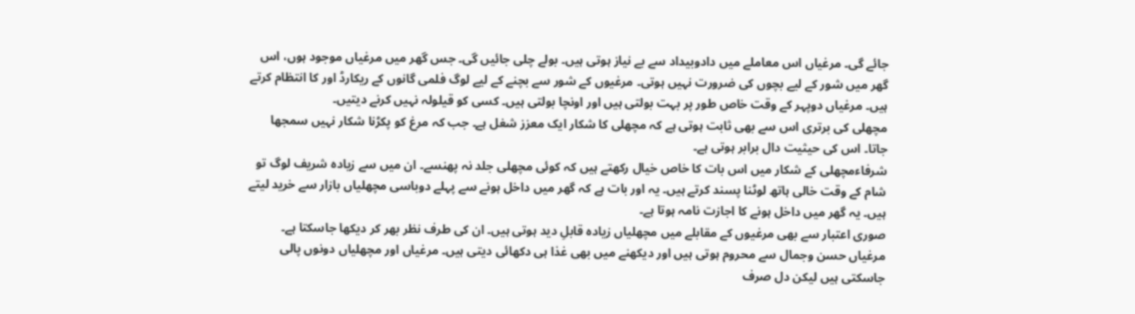جائے گی۔ مرغیاں اس معاملے میں دادوبیداد سے بے نیاز ہوتی ہیں۔ بولے چلی جائیں گی۔ جس گھر میں مرغیاں موجود ہوں، اس گھر میں شور کے لیے بچوں کی ضرورت نہیں ہوتی۔ مرغیوں کے شور سے بچنے کے لیے لوگ فلمی گانوں کے ریکارڈ اور کا انتظام کرتے ہیں۔ مرغیاں دوپہر کے وقت خاص طور پر بہت بولتی ہیں اور اونچا بولتی ہیں۔ کسی کو قیلولہ نہیں کرنے دیتیں۔
مچھلی کی برتری اس سے بھی ثابت ہوتی ہے کہ مچھلی کا شکار ایک معزز شغل ہے۔ جب کہ مرغ کو پکڑنا شکار نہیں سمجھا جاتا۔ اس کی حیثیت دال برابر ہوتی ہے۔
شرفاءمچھلی کے شکار میں اس بات کا خاص خیال رکھتے ہیں کہ کوئی مچھلی جلد نہ پھنسے۔ ان میں سے زیادہ شریف لوگ تو شام کے وقت خالی ہاتھ لوٹنا پسند کرتے ہیں۔ یہ اور بات ہے کہ گھر میں داخل ہونے سے پہلے دوباسی مچھلیاں بازار سے خرید لیتے ہیں۔ یہ گھر میں داخل ہونے کا اجازت نامہ ہوتا ہے۔
صوری اعتبار سے بھی مرغیوں کے مقابلے میں مچھلیاں زیادہ قابلِ دید ہوتی ہیں۔ ان کی طرف نظر بھر کر دیکھا جاسکتا ہے۔ مرغیاں حسن وجمال سے محروم ہوتی ہیں اور دیکھنے میں بھی غذا ہی دکھائی دیتی ہیں۔ مرغیاں اور مچھلیاں دونوں پالی جاسکتی ہیں لیکن دل صرف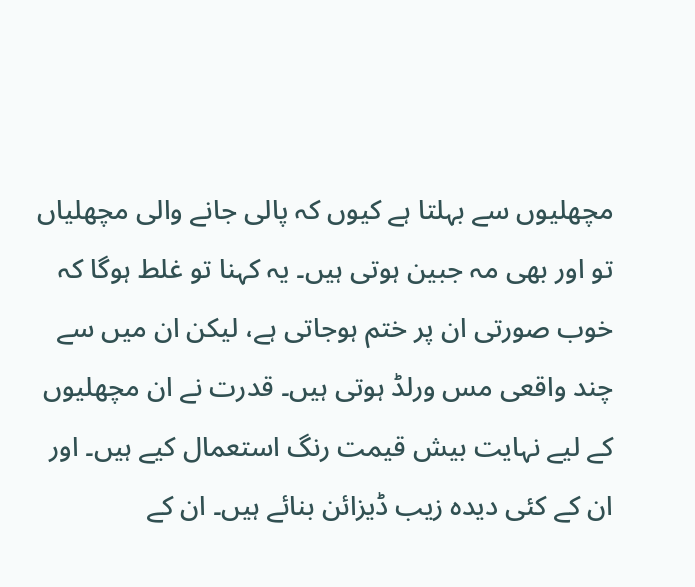مچھلیوں سے بہلتا ہے کیوں کہ پالی جانے والی مچھلیاں تو اور بھی مہ جبین ہوتی ہیں۔ یہ کہنا تو غلط ہوگا کہ خوب صورتی ان پر ختم ہوجاتی ہے، لیکن ان میں سے چند واقعی مس ورلڈ ہوتی ہیں۔ قدرت نے ان مچھلیوں کے لیے نہایت بیش قیمت رنگ استعمال کیے ہیں۔ اور ان کے کئی دیدہ زیب ڈیزائن بنائے ہیں۔ ان کے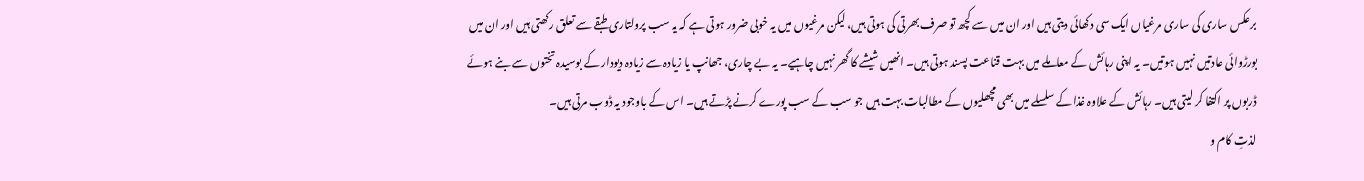برعکس ساری کی ساری مرغیاں ایک سی دکھائی دیتی ہیں اور ان میں سے کچھ تو صرف بھرتی کی ہوتی ہیں، لیکن مرغیوں میں یہ خوبی ضرور ہوتی ہے کہ یہ سب پرولتاری طبقے سے تعلق رکھتی ہیں اور ان میں بورڑوائی عادتیں نہیں ہوتیں۔ یہ اپنی رہائش کے معاملے میں بہت قناعت پسند ہوتی ہیں۔ انھیں شیشے کا گھر نہیں چاہیے۔ یہ بے چاری، جھانپ یا زیادہ سے زیادہ دیودار کے بوسیدہ تختوں سے بنے ہوئے ڈربوں پر اکتفا کر لیتی ہیں۔ رہائش کے علاوہ غذا کے سلسلے میں بھی مچھلیوں کے مطالبات بہت ہیں جو سب کے سب پورے کرنے پڑتے ہیں۔ اس کے باوجود یہ ڈوب مرتی ہیں۔
لذتِ کام و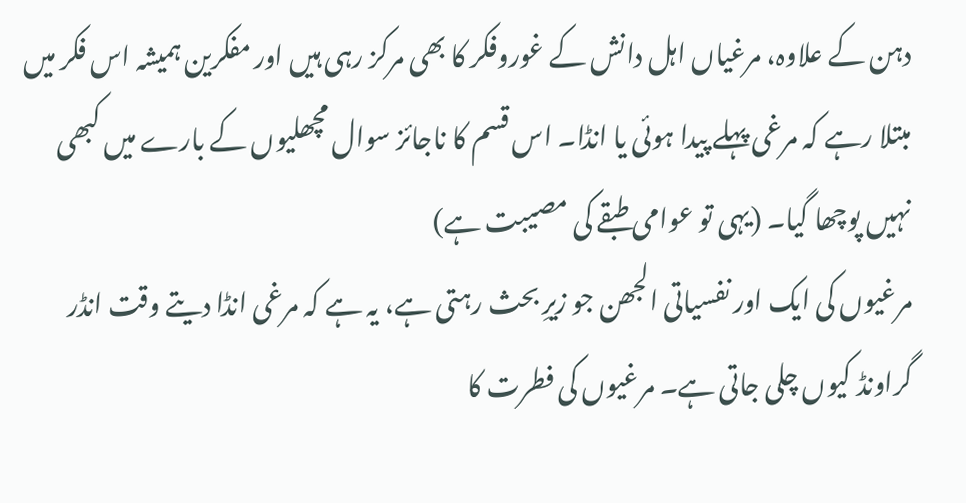دہن کے علاوہ، مرغیاں اہل دانش کے غوروفکر کا بھی مرکز رہی ہیں اور مفکرین ہمیشہ اس فکر میں مبتلا رہے کہ مرغی پہلے پیدا ہوئی یا انڈا۔ اس قسم کا ناجائز سوال مچھلیوں کے بارے میں کبھی نہیں پوچھا گیا۔ (یہی تو عوامی طبقے کی مصیبت ہے)
مرغیوں کی ایک اور نفسیاتی الجھن جو زیرِ بحث رہتی ہے، یہ ہے کہ مرغی انڈا دیتے وقت انڈر گراونڈ کیوں چلی جاتی ہے۔ مرغیوں کی فطرت کا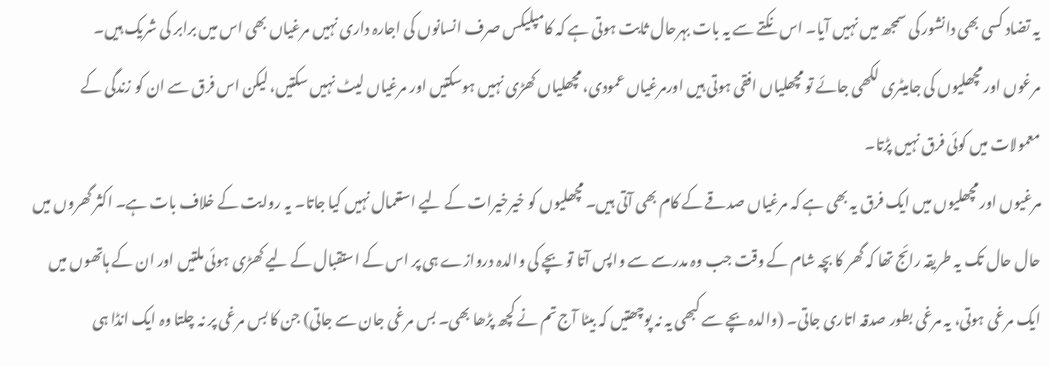یہ تضاد کسی بھی دانشور کی سمجھ میں نہیں آیا۔ اس نکتے سے یہ بات بہرحال ثابت ہوتی ہے کہ کامپلیکس صرف انسانوں کی اجارہ داری نہیں مرغیاں بھی اس میں برابر کی شریک ہیں۔
مرغوں اور مچھلیوں کی جامیٹری لکھی جائے تو مچھلیاں افقی ہوتی ہیں اورمرغیاں عمودی، مچھلیاں کھڑی نہیں ہوسکتیں اور مرغیاں لیٹ نہیں سکتیں، لیکن اس فرق سے ان کو زندگی کے معمولات میں کوئی فرق نہیں پڑتا۔
مرغیوں اور مچھلیوں میں ایک فرق یہ بھی ہے کہ مرغیاں صدقے کے کام بھی آتی ہیں۔ مچھلیوں کو خیرخیرات کے لیے استعمال نہیں کیا جاتا۔ یہ روایت کے خلاف بات ہے۔ اکثر گھروں میں حال حال تک یہ طریقہ رائج تھا کہ گھر کا بچہ شام کے وقت جب وہ مدرسے سے واپس آتا تو بچے کی والدہ دروازے ہی پر اس کے استقبال کے لیے کھڑی ہوئی ملتیں اور ان کے ہاتھوں میں ایک مرغی ہوتی، یہ مرغی بطور صدقہ اتاری جاتی۔ (والدہ بچے سے کبھی یہ نہ پوچھتیں کہ بیٹا آج تم نے کچھ پڑھا بھی۔ بس مرغی جان سے جاتی) جن کا بس مرغی پر نہ چلتا وہ ایک انڈا ہی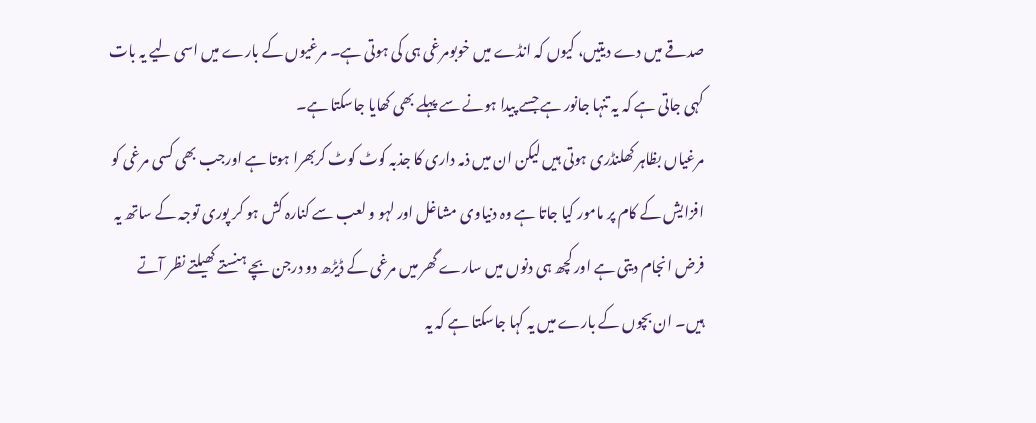صدقے میں دے دیتیں، کیوں کہ انڈے میں خوبومرغی ہی کی ہوتی ہے۔ مرغیوں کے بارے میں اسی لیے یہ بات کہی جاتی ہے کہ یہ تنہا جانور ہے جسے پیدا ہونے سے پہلے بھی کھایا جاسکتا ہے۔
مرغیاں بظاہر کھلنڈری ہوتی ہیں لیکن ان میں ذمہ داری کا جذبہ کوٹ کوٹ کربھرا ہوتا ہے اورجب بھی کسی مرغی کو افزایش کے کام پر مامور کیا جاتا ہے وہ دنیاوی مشاغل اور لہو و لعب سے کنارہ کش ہو کر پوری توجہ کے ساتھ یہ فرض انجام دیتی ہے اور کچھ ہی دنوں میں سارے گھر میں مرغی کے ڈیڑھ دو درجن بچے ہنستے کھیلتے نظر آتے ہیں۔ ان بچوں کے بارے میں یہ کہا جاسکتا ہے کہ یہ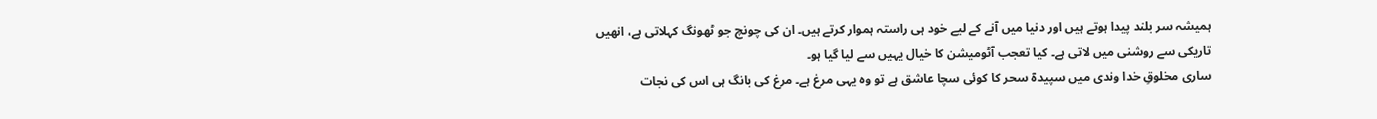ہمیشہ سر بلند پیدا ہوتے ہیں اور دنیا میں آنے کے لیے خود ہی راستہ ہموار کرتے ہیں۔ ان کی چونچ جو ٹھونگ کہلاتی ہے، انھیں تاریکی سے روشنی میں لاتی ہے۔ کیا تعجب آٹومیشن کا خیال یہیں سے لیا گیا ہو۔
ساری مخلوقِ خدا وندی میں سپیدہٓ سحر کا کوئی سچا عاشق ہے تو وہ یہی مرغ ہے۔ مرغ کی بانگ ہی اس کی نجات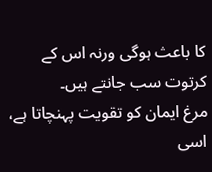کا باعث ہوگی ورنہ اس کے کرتوت سب جانتے ہیں۔
مرغ ایمان کو تقویت پہنچاتا ہے، اسی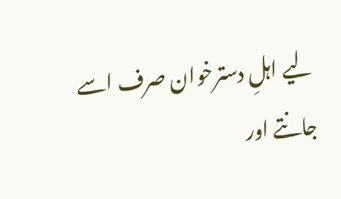لیے اہلِ دسترخوان صرف اسے جانتے اور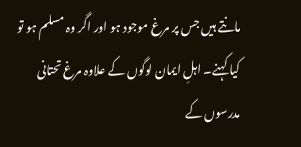مانتے ہیں جس پر مرغ موجود ہو اور اگر وہ مسلم ہو تو کیا کہنے۔ اہلِ ایمان لوگوں کے علاوہ مرغ تحتانی مدرسوں کے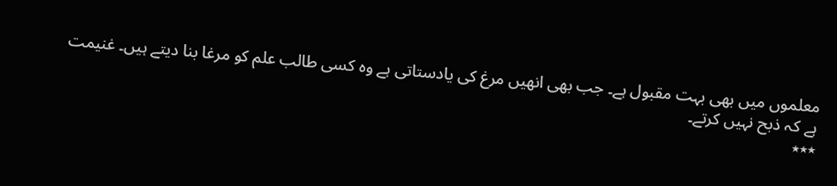معلموں میں بھی بہت مقبول ہے۔ جب بھی انھیں مرغ کی یادستاتی ہے وہ کسی طالب علم کو مرغا بنا دیتے ہیں۔ غنیمت ہے کہ ذبح نہیں کرتے۔
٭٭٭